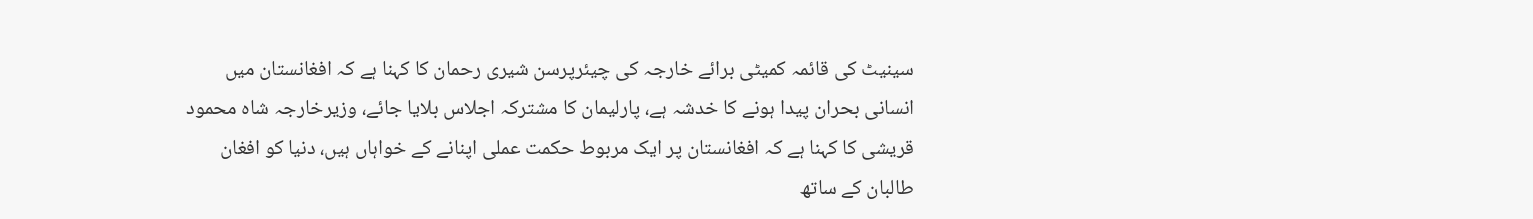سینیٹ کی قائمہ کمیٹی برائے خارجہ کی چیئرپرسن شیری رحمان کا کہنا ہے کہ افغانستان میں انسانی بحران پیدا ہونے کا خدشہ ہے، پارلیمان کا مشترکہ اجلاس بلایا جائے، وزیرخارجہ شاہ محمود قریشی کا کہنا ہے کہ افغانستان پر ایک مربوط حکمت عملی اپنانے کے خواہاں ہیں، دنیا کو افغان طالبان کے ساتھ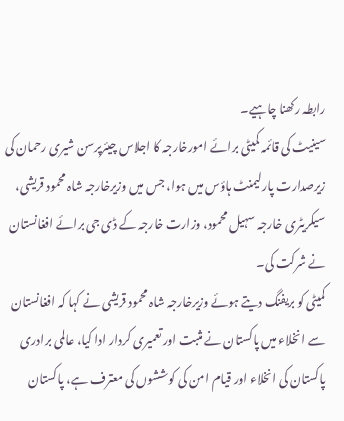رابطہ رکھنا چاہیے۔
سینیٹ کی قائمہ کمیٹی برائے امورخارجہ کا اجلاس چیئرپرسن شیری رحمان کی زیرصدارت پارلیمنٹ ہاؤس میں ہوا، جس میں وزیرخارجہ شاہ محمود قریشی، سیکریٹری خارجہ سہیل محمود، وزارت خارجہ کے ڈی جی برائے افغانستان نے شرکت کی۔
کمیٹی کو بریفنگ دیتے ہوئے وزیرخارجہ شاہ محمود قریشی نے کہا کہ افغانستان سے انخلاء میں پاکستان نے مثبت اور تعمیری کردار ادا کیا، عالمی برادری پاکستان کی انخلاء اور قیام امن کی کوششوں کی معترف ہے، پاکستان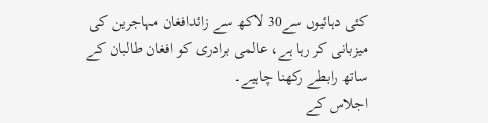کئی دہائیوں سے30 لاکھ سے زائدافغان مہاجرین کی میزبانی کر رہا ہے، عالمی برادری کو افغان طالبان کے ساتھ رابطے رکھنا چاہیے۔
اجلاس کے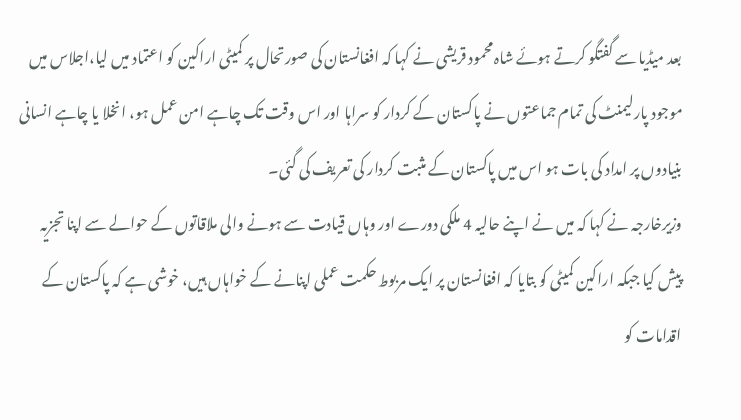بعد میڈیا سے گفتگو کرتے ہوئے شاہ محمود قریشی نے کہا کہ افغانستان کی صورتحال پر کمیٹی اراکین کو اعتماد میں لیا،اجلاس میں موجود پارلیمنٹ کی تمام جماعتوں نے پاکستان کے کردار کو سراہا اور اس وقت تک چاہے امن عمل ہو، انخلا یا چاہے انسانی بنیادوں پر امداد کی بات ہو اس میں پاکستان کے مثبت کردار کی تعریف کی گئی۔
وزیرخارجہ نے کہا کہ میں نے اپنے حالیہ 4 ملکی دورے اور وہاں قیادت سے ہونے والی ملاقاتوں کے حوالے سے اپنا تجزیہ پیش کیا جبکہ اراکین کمیٹی کو بتایا کہ افغانستان پر ایک مربوط حکمت عملی اپنانے کے خواہاں ہیں، خوشی ہے کہ پاکستان کے اقدامات کو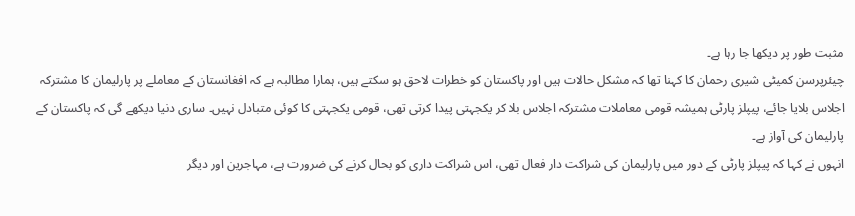مثبت طور پر دیکھا جا رہا ہے۔
چیئرپرسن کمیٹی شیری رحمان کا کہنا تھا کہ مشکل حالات ہیں اور پاکستان کو خطرات لاحق ہو سکتے ہیں، ہمارا مطالبہ ہے کہ افغانستان کے معاملے پر پارلیمان کا مشترکہ اجلاس بلایا جائے، پیپلز پارٹی ہمیشہ قومی معاملات مشترکہ اجلاس بلا کر یکجہتی پیدا کرتی تھی، قومی یکجہتی کا کوئی متبادل نہیں۔ ساری دنیا دیکھے گی کہ پاکستان کے پارلیمان کی آواز ہے۔
انہوں نے کہا کہ پیپلز پارٹی کے دور میں پارلیمان کی شراکت دار فعال تھی، اس شراکت داری کو بحال کرنے کی ضرورت ہے، مہاجرین اور دیگر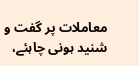معاملات پر گفت و شنید ہونی چاہئے،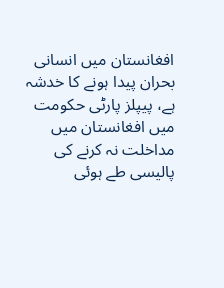افغانستان میں انسانی بحران پیدا ہونے کا خدشہ ہے، پیپلز پارٹی حکومت میں افغانستان میں مداخلت نہ کرنے کی پالیسی طے ہوئی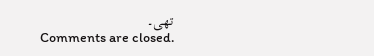تھی۔
Comments are closed.